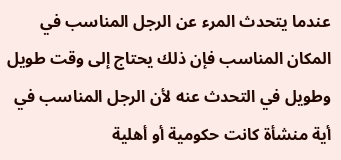عندما يتحدث المرء عن الرجل المناسب في المكان المناسب فإن ذلك يحتاج إلى وقت طويل وطويل في التحدث عنه لأن الرجل المناسب في أية منشأة كانت حكومية أو أهلية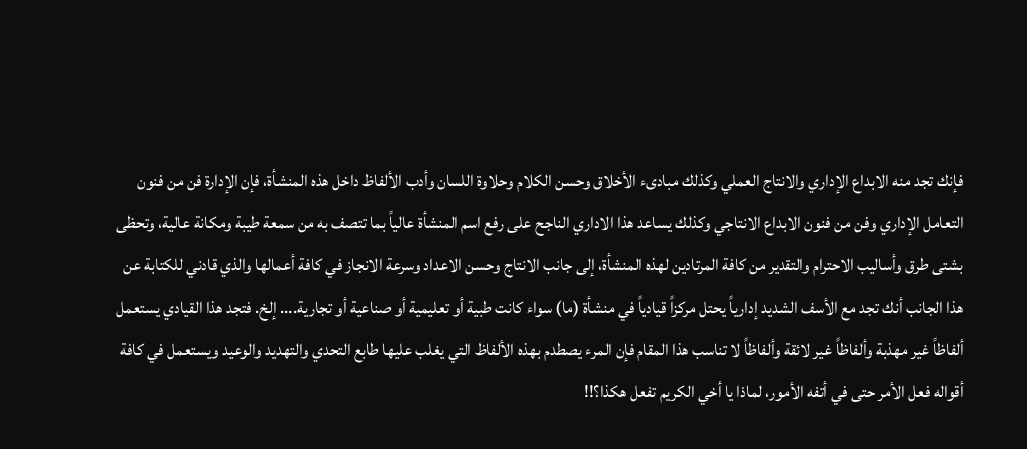فإنك تجد منه الابداع الإداري والانتاج العملي وكذلك مبادىء الأخلاق وحسن الكلام وحلاوة اللسان وأدب الألفاظ داخل هذه المنشأة، فإن الإدارة فن من فنون التعامل الإداري وفن من فنون الابداع الانتاجي وكذلك يساعد هذا الاداري الناجح على رفع اسم المنشأة عالياً بما تتصف به من سمعة طيبة ومكانة عالية، وتحظى بشتى طرق وأساليب الاحترام والتقدير من كافة المرتادين لهذه المنشأة، إلى جانب الانتاج وحسن الاعداد وسرعة الانجاز في كافة أعمالها والذي قادني للكتابة عن هذا الجانب أنك تجد مع الأسف الشديد إدارياً يحتل مركزاً قيادياً في منشأة (ما) سواء كانت طبية أو تعليمية أو صناعية أو تجارية.... إلخ. فتجد هذا القيادي يستعمل ألفاظاً غير مهذبة وألفاظاً غير لائقة وألفاظاً لا تناسب هذا المقام فإن المرء يصطدم بهذه الألفاظ التي يغلب عليها طابع التحدي والتهديد والوعيد ويستعمل في كافة أقواله فعل الأمر حتى في أتفه الأمور، لماذا يا أخي الكريم تفعل هكذا؟!!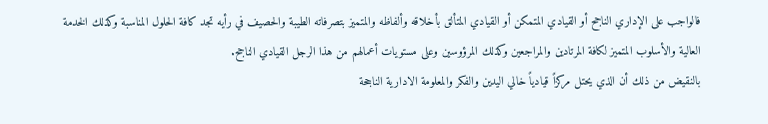فالواجب على الإداري الناجح أو القيادي المتمكن أو القيادي المتألق بأخلاقه وألفاظه والمتميز بتصرفاته الطيبة والحصيف في رأيه تجد كافة الحلول المناسبة وكذلك الخدمة العالية والأسلوب المتميز لكافة المرتادين والمراجعين وكذلك المرؤوسين وعلى مستويات أعمالهم من هذا الرجل القيادي الناجح.
بالنقيض من ذلك أن الذي يحتل مركزاً قيادياً خالي اليدين والفكر والمعلومة الادارية الناجحة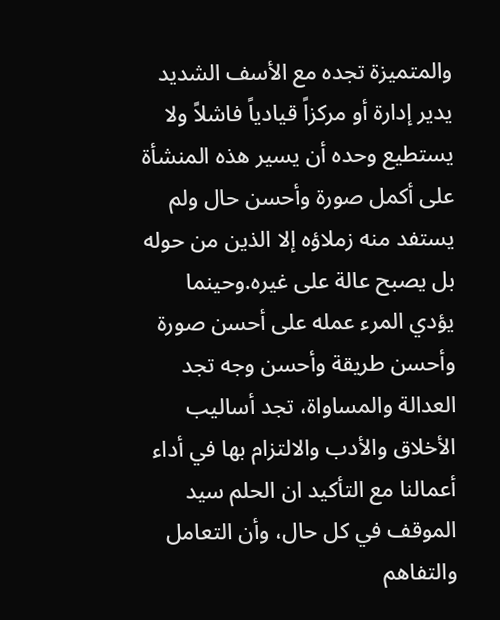والمتميزة تجده مع الأسف الشديد يدير إدارة أو مركزاً قيادياً فاشلاً ولا يستطيع وحده أن يسير هذه المنشأة على أكمل صورة وأحسن حال ولم يستفد منه زملاؤه إلا الذين من حوله بل يصبح عالة على غيره.وحينما يؤدي المرء عمله على أحسن صورة وأحسن طريقة وأحسن وجه تجد العدالة والمساواة، تجد أساليب الأخلاق والأدب والالتزام بها في أداء أعمالنا مع التأكيد ان الحلم سيد الموقف في كل حال، وأن التعامل والتفاهم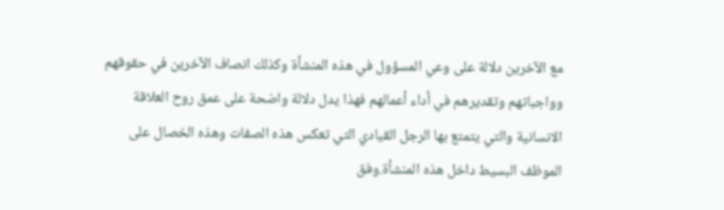مع الآخرين دلالة على وعي المسؤول في هذه المنشأة وكذلك انصاف الآخرين في حقوقهم وواجباتهم وتقديرهم في أداء أعمالهم فهذا يدل دلالة واضحة على عمق روح العلاقة الانسانية والتي يتمتع بها الرجل القيادي التي تعكس هذه الصفات وهذه الخصال على الموظف البسيط داخل هذه المنشأة.وفق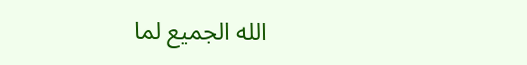الله الجميع لما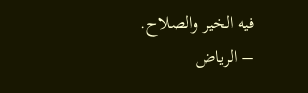فيه الخير والصلاح.
– الرياض